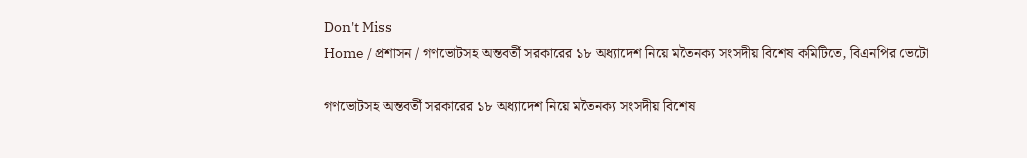Don't Miss
Home / প্রশাসন / গণভোটসহ অন্তবর্তী সরকারের ১৮ অধ্যাদেশ নিয়ে মতৈনক্য সংসদীয় বিশেষ কমিটিতে, বিএনপির ভেটো

গণভোটসহ অন্তবর্তী সরকারের ১৮ অধ্যাদেশ নিয়ে মতৈনক্য সংসদীয় বিশেষ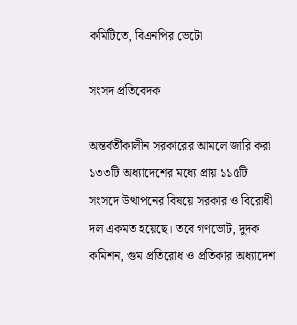কমিটিতে, বিএনপির ভেটো

সংসদ প্রতিবেদক

অন্তর্বর্তীকালীন সরকারের আমলে জারি করা ১৩৩টি অধ্যাদেশের মধ্যে প্রায় ১১৫টি সংসদে উত্থাপনের বিষয়ে সরকার ও বিরোধী দল একমত হয়েছে। তবে গণভোট, দুদক কমিশন, গুম প্রতিরোধ ও প্রতিকার অধ্যাদেশ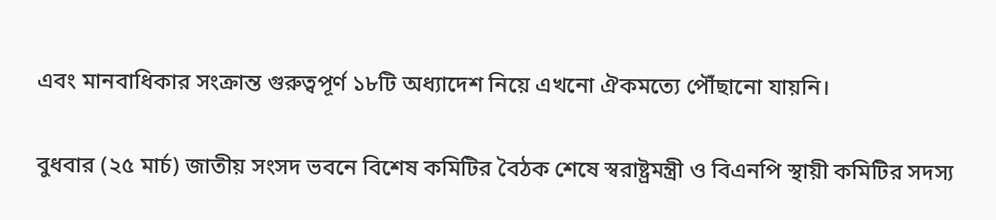এবং মানবাধিকার সংক্রান্ত গুরুত্বপূর্ণ ১৮টি অধ্যাদেশ নিয়ে এখনো ঐকমত্যে পৌঁছানো যায়নি।

বুধবার (২৫ মার্চ) জাতীয় সংসদ ভবনে বিশেষ কমিটির বৈঠক শেষে স্বরাষ্ট্রমন্ত্রী ও বিএনপি স্থায়ী কমিটির সদস্য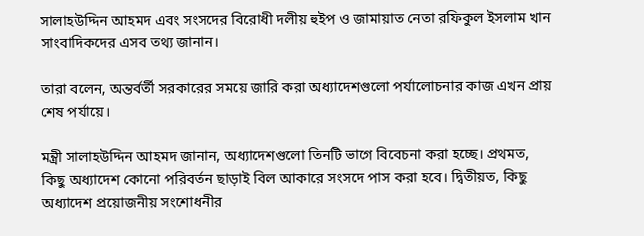সালাহউদ্দিন আহমদ এবং সংসদের বিরোধী দলীয় হুইপ ও জামায়াত নেতা রফিকুল ইসলাম খান সাংবাদিকদের এসব তথ্য জানান।

তারা বলেন, অন্তর্বর্তী সরকারের সময়ে জারি করা অধ্যাদেশগুলো পর্যালোচনার কাজ এখন প্রায় শেষ পর্যায়ে।

মন্ত্রী সালাহউদ্দিন আহমদ জানান, অধ্যাদেশগুলো তিনটি ভাগে বিবেচনা করা হচ্ছে। প্রথমত, কিছু অধ্যাদেশ কোনো পরিবর্তন ছাড়াই বিল আকারে সংসদে পাস করা হবে। দ্বিতীয়ত, কিছু অধ্যাদেশ প্রয়োজনীয় সংশোধনীর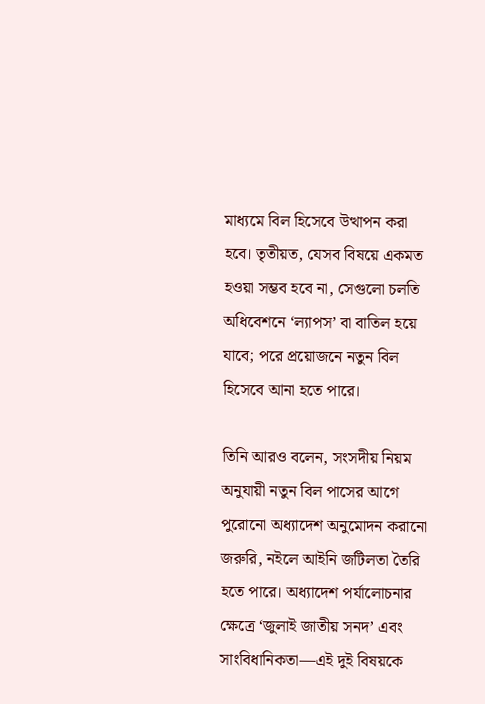মাধ্যমে বিল হিসেবে উত্থাপন করা হবে। তৃতীয়ত, যেসব বিষয়ে একমত হওয়া সম্ভব হবে না, সেগুলো চলতি অধিবেশনে ‘ল্যাপস’ বা বাতিল হয়ে যাবে; পরে প্রয়োজনে নতুন বিল হিসেবে আনা হতে পারে।

তিনি আরও বলেন, সংসদীয় নিয়ম অনুযায়ী নতুন বিল পাসের আগে পুরোনো অধ্যাদেশ অনুমোদন করানো জরুরি, নইলে আইনি জটিলতা তৈরি হতে পারে। অধ্যাদেশ পর্যালোচনার ক্ষেত্রে ‘জুলাই জাতীয় সনদ’ এবং সাংবিধানিকতা—এই দুই বিষয়কে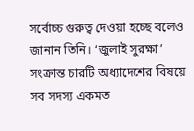সর্বোচ্চ গুরুত্ব দেওয়া হচ্ছে বলেও জানান তিনি। ‘জুলাই সুরক্ষা’ সংক্রান্ত চারটি অধ্যাদেশের বিষয়ে সব সদস্য একমত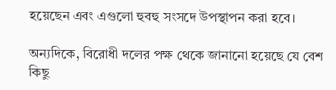হয়েছেন এবং এগুলো হুবহু সংসদে উপস্থাপন করা হবে।

অন্যদিকে, বিরোধী দলের পক্ষ থেকে জানানো হয়েছে যে বেশ কিছু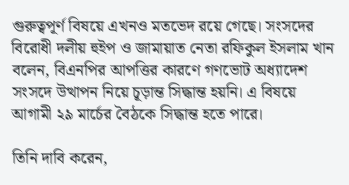গুরুত্বপূর্ণ বিষয়ে এখনও মতভেদ রয়ে গেছে। সংসদের বিরোধী দলীয় হুইপ ও জামায়াত নেতা রফিকুল ইসলাম খান বলেন, বিএনপির আপত্তির কারণে গণভোট অধ্যাদেশ সংসদে উত্থাপন নিয়ে চূড়ান্ত সিদ্ধান্ত হয়নি। এ বিষয়ে আগামী ২৯ মার্চের বৈঠকে সিদ্ধান্ত হতে পারে।

তিনি দাবি করেন,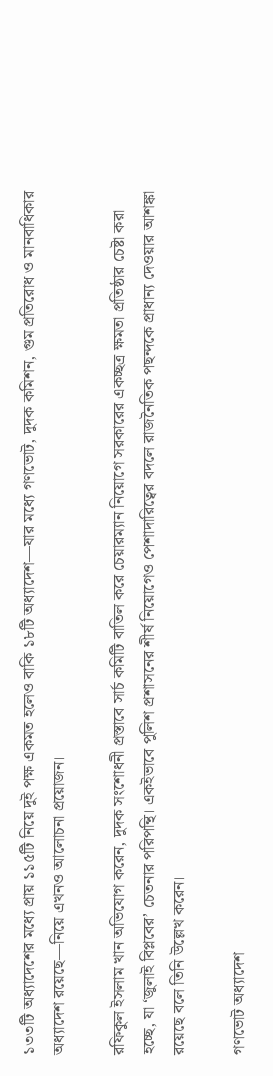১৩৩টি অধ্যাদেশের মধ্যে প্রায় ১১৫টি নিয়ে দুই পক্ষ একমত হলেও বাকি ১৮টি অধ্যাদেশ—যার মধ্যে গণভোট, দুদক কমিশন, গুম প্রতিরোধ ও মানবাধিকার অধ্যাদেশ রয়েছে—নিয়ে এখনও আলোচনা প্রয়োজন।

রফিকুল ইসলাম খান অভিযোগ করেন, দুদক সংশোধনী প্রস্তাবে সার্চ কমিটি বাতিল করে চেয়ারম্যান নিয়োগে সরকারের একচ্ছত্র ক্ষমতা প্রতিষ্ঠার চেষ্টা করা হচ্ছে, যা ‘জুলাই বিপ্লবের’ চেতনার পরিপন্থি। একইভাবে পুলিশ প্রশাসনের শীর্ষ নিয়োগেও পেশাদারিত্বের বদলে রাজনৈতিক পছন্দকে প্রাধান্য দেওয়ার আশঙ্কা রয়েছে বলে তিনি উল্লেখ করেন।

গণভোট অধ্যাদেশ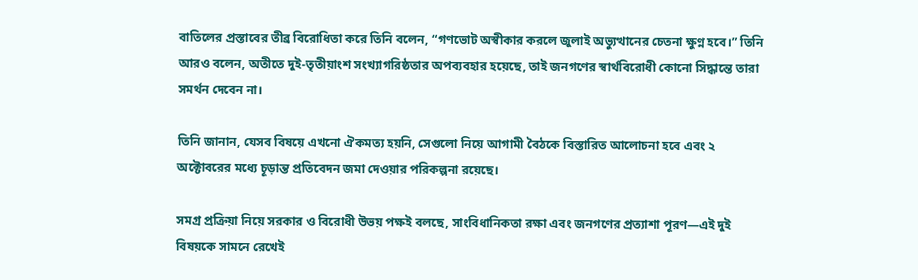বাতিলের প্রস্তাবের তীব্র বিরোধিতা করে তিনি বলেন, “গণভোট অস্বীকার করলে জুলাই অভ্যুত্থানের চেতনা ক্ষুণ্ন হবে।” তিনি আরও বলেন, অতীতে দুই-তৃতীয়াংশ সংখ্যাগরিষ্ঠতার অপব্যবহার হয়েছে, তাই জনগণের স্বার্থবিরোধী কোনো সিদ্ধান্তে তারা সমর্থন দেবেন না।

তিনি জানান, যেসব বিষয়ে এখনো ঐকমত্য হয়নি, সেগুলো নিয়ে আগামী বৈঠকে বিস্তারিত আলোচনা হবে এবং ২ অক্টোবরের মধ্যে চূড়ান্ত প্রতিবেদন জমা দেওয়ার পরিকল্পনা রয়েছে।

সমগ্র প্রক্রিয়া নিয়ে সরকার ও বিরোধী উভয় পক্ষই বলছে, সাংবিধানিকতা রক্ষা এবং জনগণের প্রত্যাশা পূরণ—এই দুই বিষয়কে সামনে রেখেই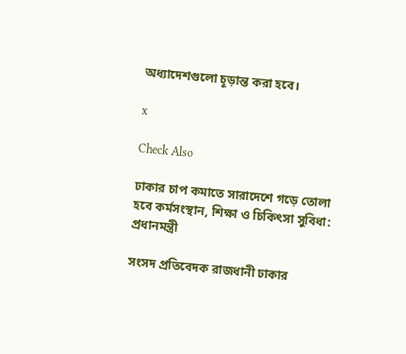অধ্যাদেশগুলো চূড়ান্ত করা হবে।

x

Check Also

ঢাকার চাপ কমাতে সারাদেশে গড়ে তোলা হবে কর্মসংস্থান, শিক্ষা ও চিকিৎসা সুবিধা: প্রধানমন্ত্রী

সংসদ প্রতিবেদক রাজধানী ঢাকার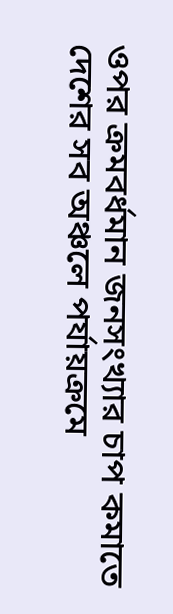ওপর ক্রমবর্ধমান জনসংখ্যার চাপ কমাতে দেশের সব অঞ্চলে পর্যায়ক্রমে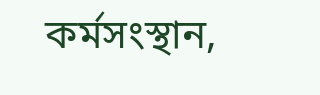কর্মসংস্থান,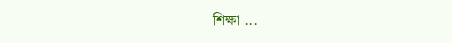শিক্ষা ...